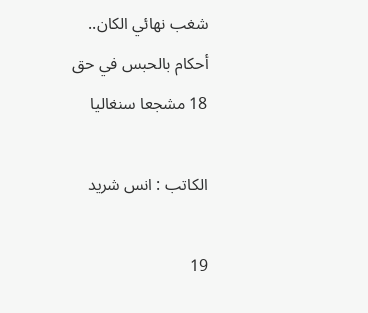شغب نهائي الكان.. أحكام بالحبس في حق 18 مشجعا سنغاليا

الكاتب : انس شريد

19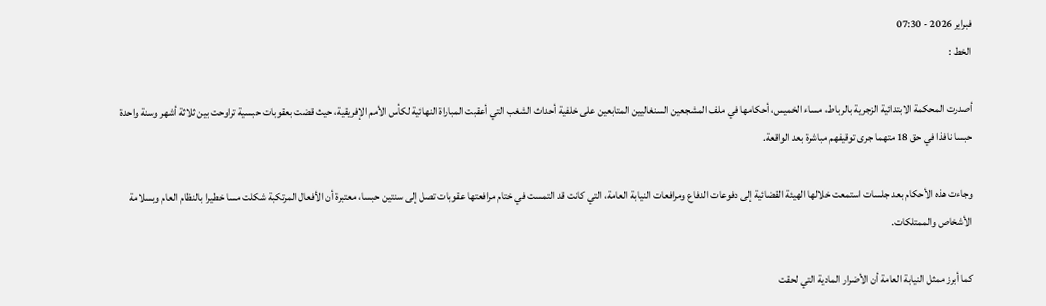فبراير 2026 - 07:30
الخط :

أصدرت المحكمة الابتدائية الزجرية بالرباط، مساء الخميس، أحكامها في ملف المشجعين السنغاليين المتابعين على خلفية أحداث الشغب التي أعقبت المباراة النهائية لكأس الأمم الإفريقية، حيث قضت بعقوبات حبسية تراوحت بين ثلاثة أشهر وسنة واحدة حبسا نافذا في حق 18 متهما جرى توقيفهم مباشرة بعد الواقعة.

وجاءت هذه الأحكام بعد جلسات استمعت خلالها الهيئة القضائية إلى دفوعات الدفاع ومرافعات النيابة العامة، التي كانت قد التمست في ختام مرافعتها عقوبات تصل إلى سنتين حبسا، معتبرة أن الأفعال المرتكبة شكلت مسا خطيرا بالنظام العام وبسلامة الأشخاص والممتلكات.

كما أبرز ممثل النيابة العامة أن الأضرار المادية التي لحقت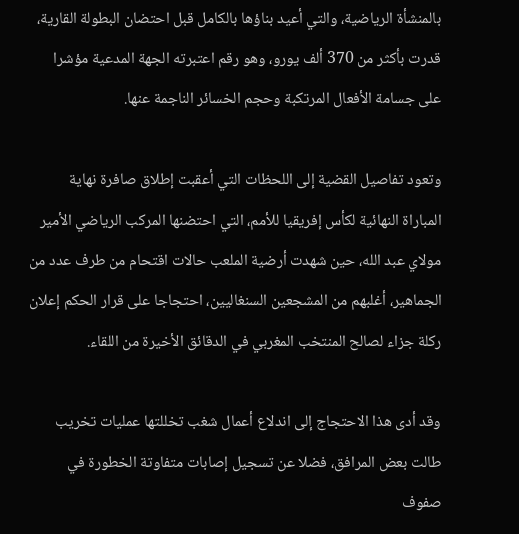بالمنشأة الرياضية، والتي أعيد بناؤها بالكامل قبل احتضان البطولة القارية، قدرت بأكثر من 370 ألف يورو، وهو رقم اعتبرته الجهة المدعية مؤشرا على جسامة الأفعال المرتكبة وحجم الخسائر الناجمة عنها.

وتعود تفاصيل القضية إلى اللحظات التي أعقبت إطلاق صافرة نهاية المباراة النهائية لكأس إفريقيا للأمم، التي احتضنها المركب الرياضي الأمير مولاي عبد الله، حين شهدت أرضية الملعب حالات اقتحام من طرف عدد من الجماهير، أغلبهم من المشجعين السنغاليين، احتجاجا على قرار الحكم إعلان ركلة جزاء لصالح المنتخب المغربي في الدقائق الأخيرة من اللقاء.

وقد أدى هذا الاحتجاج إلى اندلاع أعمال شغب تخللتها عمليات تخريب طالت بعض المرافق، فضلا عن تسجيل إصابات متفاوتة الخطورة في صفوف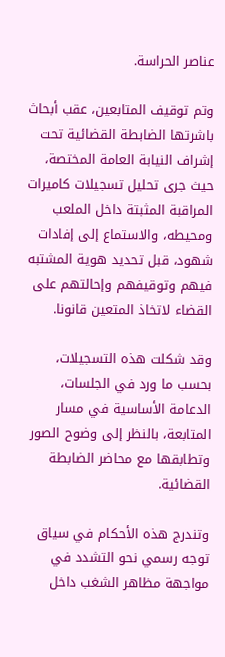عناصر الحراسة.

وتم توقيف المتابعين، عقب أبحاث باشرتها الضابطة القضائية تحت إشراف النيابة العامة المختصة، حيث جرى تحليل تسجيلات كاميرات المراقبة المثبتة داخل الملعب ومحيطه، والاستماع إلى إفادات شهود، قبل تحديد هوية المشتبه فيهم وتوقيفهم وإحالتهم على القضاء لاتخاذ المتعين قانونا.

وقد شكلت هذه التسجيلات، بحسب ما ورد في الجلسات، الدعامة الأساسية في مسار المتابعة، بالنظر إلى وضوح الصور وتطابقها مع محاضر الضابطة القضائية.

وتندرج هذه الأحكام في سياق توجه رسمي نحو التشدد في مواجهة مظاهر الشغب داخل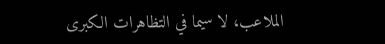الملاعب، لا سيما في التظاهرات الكبرى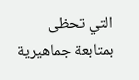التي تحظى بمتابعة جماهيرية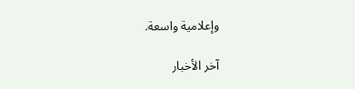وإعلامية واسعة.

آخر الأخبار